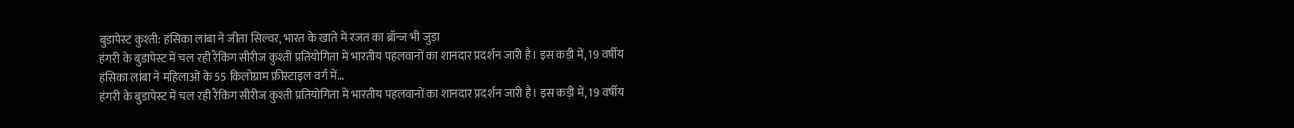बुडापेस्ट कुश्ती: हंसिका लांबा ने जीता सिल्वर, भारत के खाते में रजत का ब्रॉन्ज भी जुड़ा
हंगरी के बुडापेस्ट में चल रही रैंकिंग सीरीज कुश्ती प्रतियोगिता में भारतीय पहलवानों का शानदार प्रदर्शन जारी है। इस कड़ी में, 19 वर्षीय हंसिका लांबा ने महिलाओं के 55 किलोग्राम फ्रीस्टाइल वर्ग में…
हंगरी के बुडापेस्ट में चल रही रैंकिंग सीरीज कुश्ती प्रतियोगिता में भारतीय पहलवानों का शानदार प्रदर्शन जारी है। इस कड़ी में, 19 वर्षीय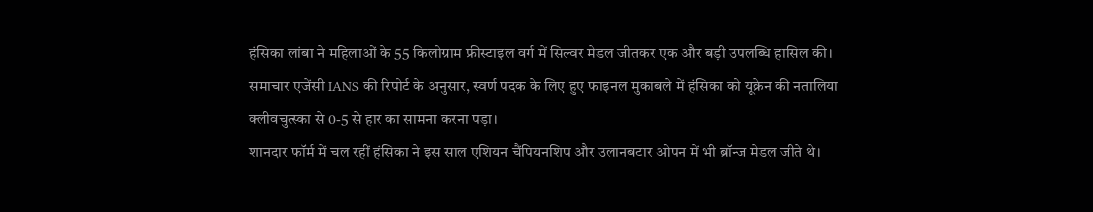हंसिका लांबा ने महिलाओं के 55 किलोग्राम फ्रीस्टाइल वर्ग में सिल्वर मेडल जीतकर एक और बड़ी उपलब्धि हासिल की। समाचार एजेंसी IANS की रिपोर्ट के अनुसार, स्वर्ण पदक के लिए हुए फाइनल मुकाबले में हंसिका को यूक्रेन की नतालिया क्लीवचुत्स्का से 0-5 से हार का सामना करना पड़ा।
शानदार फॉर्म में चल रहीं हंसिका ने इस साल एशियन चैंपियनशिप और उलानबटार ओपन में भी ब्रॉन्ज मेडल जीते थे।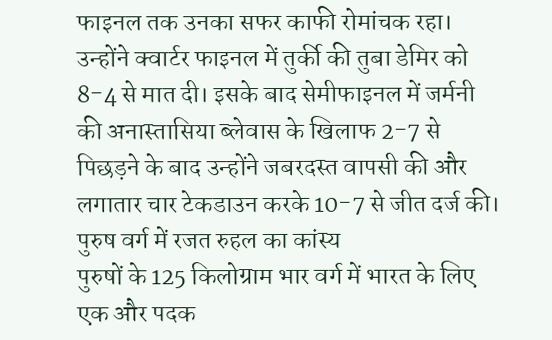फाइनल तक उनका सफर काफी रोमांचक रहा। उन्होंने क्वार्टर फाइनल में तुर्की की तुबा डेमिर को 8-4 से मात दी। इसके बाद सेमीफाइनल में जर्मनी की अनास्तासिया ब्लेवास के खिलाफ 2-7 से पिछड़ने के बाद उन्होंने जबरदस्त वापसी की और लगातार चार टेकडाउन करके 10-7 से जीत दर्ज की।
पुरुष वर्ग में रजत रुहल का कांस्य
पुरुषों के 125 किलोग्राम भार वर्ग में भारत के लिए एक और पदक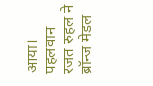आया। पहलवान रजत रुहल ने ब्रॉन्ज मेडल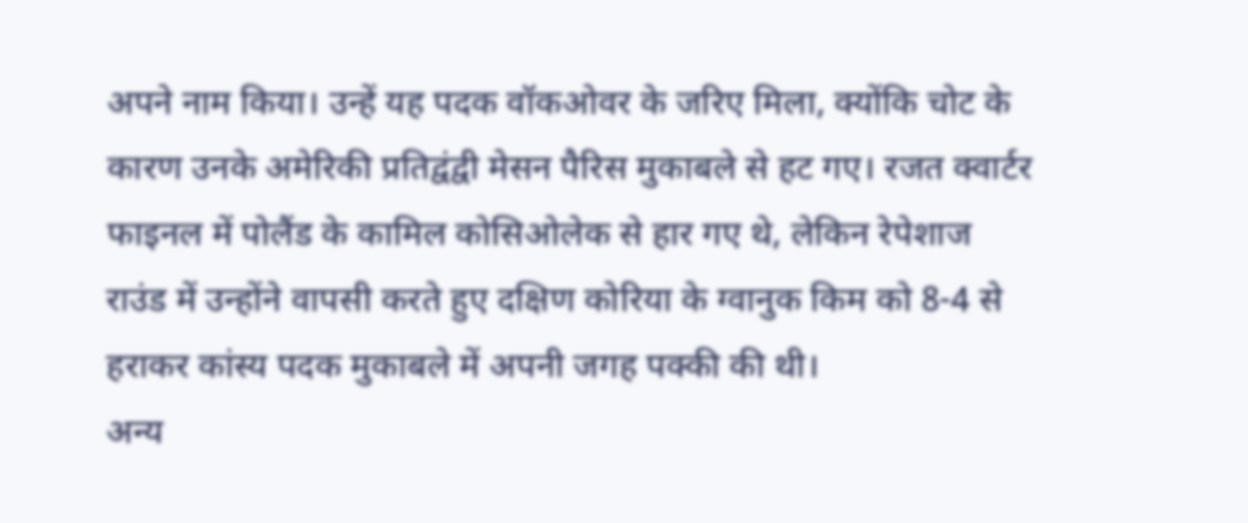अपने नाम किया। उन्हें यह पदक वॉकओवर के जरिए मिला, क्योंकि चोट के कारण उनके अमेरिकी प्रतिद्वंद्वी मेसन पैरिस मुकाबले से हट गए। रजत क्वार्टर फाइनल में पोलैंड के कामिल कोसिओलेक से हार गए थे, लेकिन रेपेशाज राउंड में उन्होंने वापसी करते हुए दक्षिण कोरिया के ग्वानुक किम को 8-4 से हराकर कांस्य पदक मुकाबले में अपनी जगह पक्की की थी।
अन्य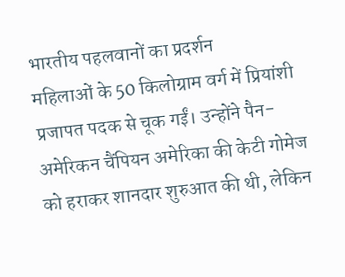भारतीय पहलवानों का प्रदर्शन
महिलाओं के 50 किलोग्राम वर्ग में प्रियांशी प्रजापत पदक से चूक गईं। उन्होंने पैन-अमेरिकन चैंपियन अमेरिका की केटी गोमेज को हराकर शानदार शुरुआत की थी, लेकिन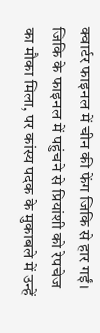क्वार्टर फाइनल में चीन की फेंग जिकि से हार गईं। जिकि के फाइनल में पहुंचने से प्रियांशी को रेपचेज का मौका मिला, पर कांस्य पदक के मुकाबले में उन्हें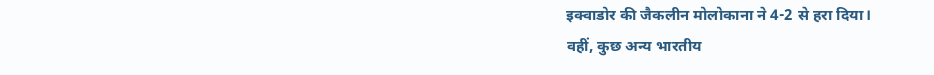इक्वाडोर की जैकलीन मोलोकाना ने 4-2 से हरा दिया।
वहीं, कुछ अन्य भारतीय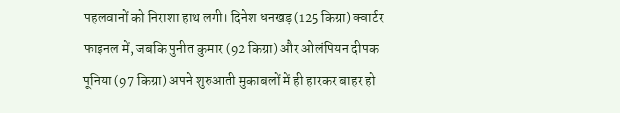पहलवानों को निराशा हाथ लगी। दिनेश धनखड़ (125 किग्रा) क्वार्टर फाइनल में, जबकि पुनीत कुमार (92 किग्रा) और ओलंपियन दीपक पूनिया (97 किग्रा) अपने शुरुआती मुकाबलों में ही हारकर बाहर हो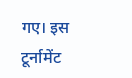गए। इस टूर्नामेंट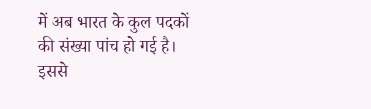में अब भारत के कुल पदकों की संख्या पांच हो गई है। इससे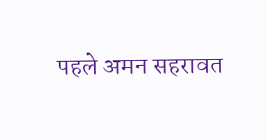पहले अमन सहरावत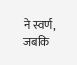ने स्वर्ण, जबकि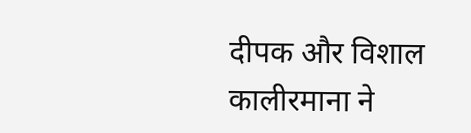दीपक और विशाल कालीरमाना ने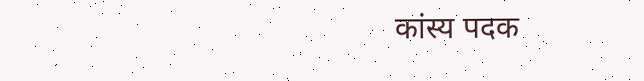कांस्य पदक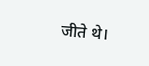जीते थे।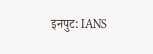इनपुट: IANS